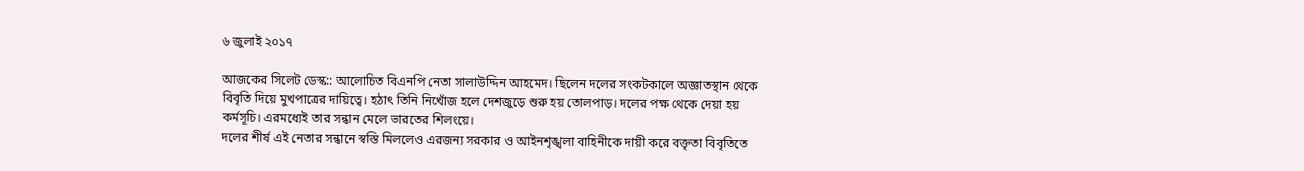৬ জুলাই ২০১৭

আজকের সিলেট ডেস্ক:: আলোচিত বিএনপি নেতা সালাউদ্দিন আহমেদ। ছিলেন দলের সংকটকালে অজ্ঞাতস্থান থেকে বিবৃতি দিয়ে মুখপাত্রের দায়িত্বে। হঠাৎ তিনি নিখোঁজ হলে দেশজুড়ে শুরু হয় তোলপাড়। দলের পক্ষ থেকে দেয়া হয় কর্মসূচি। এরমধ্যেই তার সন্ধান মেলে ভারতের শিলংয়ে।
দলের শীর্ষ এই নেতার সন্ধানে স্বস্তি মিললেও এরজন্য সরকার ও আইনশৃঙ্খলা বাহিনীকে দায়ী করে বক্তৃতা বিবৃতিতে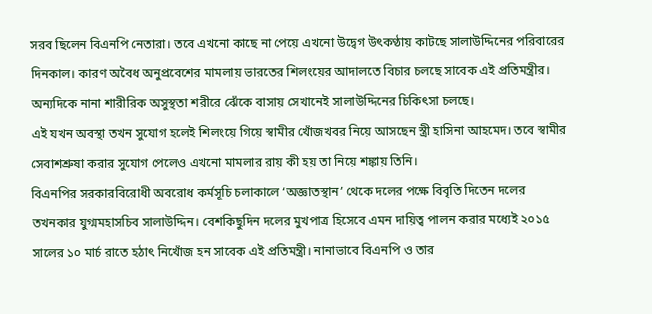সরব ছিলেন বিএনপি নেতারা। তবে এখনো কাছে না পেয়ে এখনো উদ্বেগ উৎকণ্ঠায় কাটছে সালাউদ্দিনের পরিবারের দিনকাল। কারণ অবৈধ অনুপ্রবেশের মামলায় ভারতের শিলংয়ের আদালতে বিচার চলছে সাবেক এই প্রতিমন্ত্রীর।
অন্যদিকে নানা শারীরিক অসুস্থতা শরীরে ঝেঁকে বাসায় সেখানেই সালাউদ্দিনের চিকিৎসা চলছে।
এই যখন অবস্থা তখন সুযোগ হলেই শিলংয়ে গিয়ে স্বামীর খোঁজখবর নিয়ে আসছেন স্ত্রী হাসিনা আহমেদ। তবে স্বামীর সেবাশশ্রুষা করার সুযোগ পেলেও এখনো মামলার রায় কী হয় তা নিয়ে শঙ্কায় তিনি।
বিএনপির সরকারবিরোধী অবরোধ কর্মসূচি চলাকালে ‘অজ্ঞাতস্থান’ থেকে দলের পক্ষে বিবৃতি দিতেন দলের তখনকার যুগ্মমহাসচিব সালাউদ্দিন। বেশকিছুদিন দলের মুখপাত্র হিসেবে এমন দায়িত্ব পালন করার মধ্যেই ২০১৫ সালের ১০ মার্চ রাতে হঠাৎ নিখোঁজ হন সাবেক এই প্রতিমন্ত্রী। নানাভাবে বিএনপি ও তার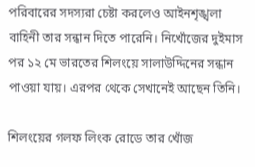পরিবারের সদস্যরা চেষ্টা করলেও আইনশৃঙ্খলা বাহিনী তার সন্ধান দিতে পারেনি। নিখোঁজের দুইমাস পর ১২ মে ভারতের শিলংয়ে সালাউদ্দিনের সন্ধান পাওয়া যায়। এরপর থেকে সেখানেই আছেন তিনি।

শিলংয়ের গলফ লিংক রোডে তার খোঁজ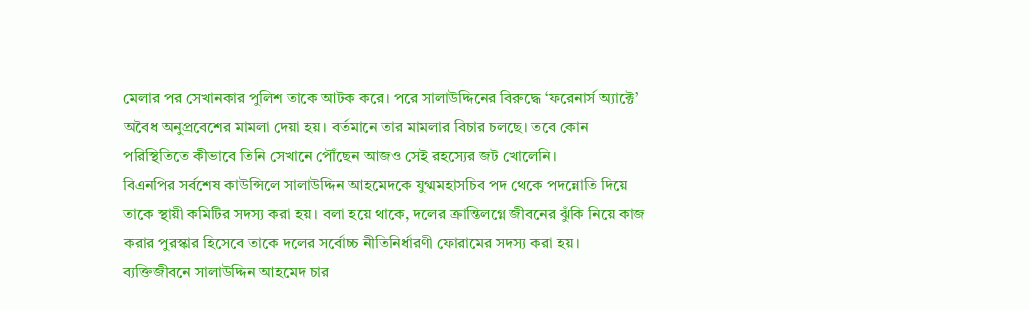মেলার পর সেখানকার পুলিশ তাকে আটক করে। পরে সালাউদ্দিনের বিরুদ্ধে ‘ফরেনার্স অ্যাক্টে’ অবৈধ অনুপ্রবেশের মামলা দেয়া হয়। বর্তমানে তার মামলার বিচার চলছে। তবে কোন পরিস্থিতিতে কীভাবে তিনি সেখানে পৌঁছেন আজও সেই রহস্যের জট খোলেনি।
বিএনপির সর্বশেষ কাউন্সিলে সালাউদ্দিন আহমেদকে যুগ্মমহাসচিব পদ থেকে পদন্নোতি দিয়ে তাকে স্থায়ী কমিটির সদস্য করা হয়। বলা হয়ে থাকে, দলের ক্রান্তিলগ্নে জীবনের ঝুঁকি নিয়ে কাজ করার পুরস্কার হিসেবে তাকে দলের সর্বোচ্চ নীতিনির্ধারণী ফোরামের সদস্য করা হয়।
ব্যক্তিজীবনে সালাউদ্দিন আহমেদ চার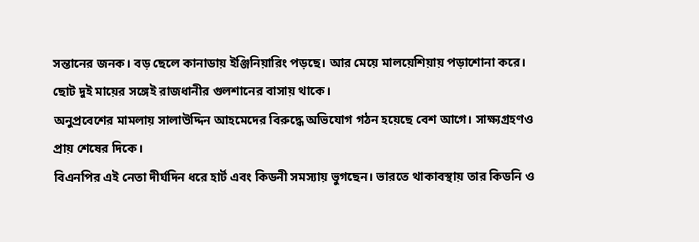সন্তানের জনক। বড় ছেলে কানাডায় ইঞ্জিনিয়ারিং পড়ছে। আর মেয়ে মালয়েশিয়ায় পড়াশোনা করে। ছোট দুই মায়ের সঙ্গেই রাজধানীর গুলশানের বাসায় থাকে।
অনুপ্রবেশের মামলায় সালাউদ্দিন আহমেদের বিরুদ্ধে অভিযোগ গঠন হয়েছে বেশ আগে। সাক্ষ্যগ্রহণও প্রায় শেষের দিকে।
বিএনপির এই নেতা দীর্ঘদিন ধরে হার্ট এবং কিডনী সমস্যায় ভুগছেন। ভারতে থাকাবস্থায় তার কিডনি ও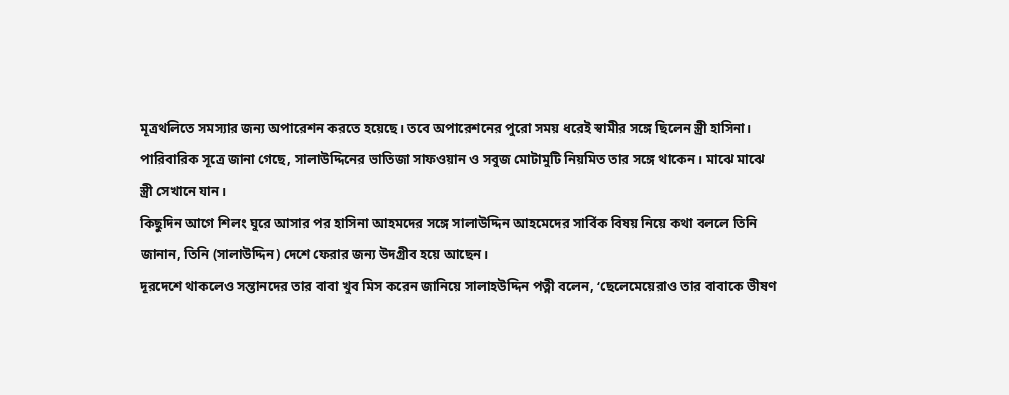মূত্রথলিতে সমস্যার জন্য অপারেশন করতে হয়েছে। তবে অপারেশনের পুরো সময় ধরেই স্বামীর সঙ্গে ছিলেন স্ত্রী হাসিনা।
পারিবারিক সূত্রে জানা গেছে, সালাউদ্দিনের ভাতিজা সাফওয়ান ও সবুজ মোটামুটি নিয়মিত তার সঙ্গে থাকেন। মাঝে মাঝে স্ত্রী সেখানে যান।
কিছুদিন আগে শিলং ঘুরে আসার পর হাসিনা আহমদের সঙ্গে সালাউদ্দিন আহমেদের সার্বিক বিষয় নিয়ে কথা বললে তিনি জানান, তিনি (সালাউদ্দিন) দেশে ফেরার জন্য উদগ্রীব হয়ে আছেন।
দূরদেশে থাকলেও সন্তানদের তার বাবা খুব মিস করেন জানিয়ে সালাহউদ্দিন পত্নী বলেন, ‘ছেলেমেয়েরাও তার বাবাকে ভীষণ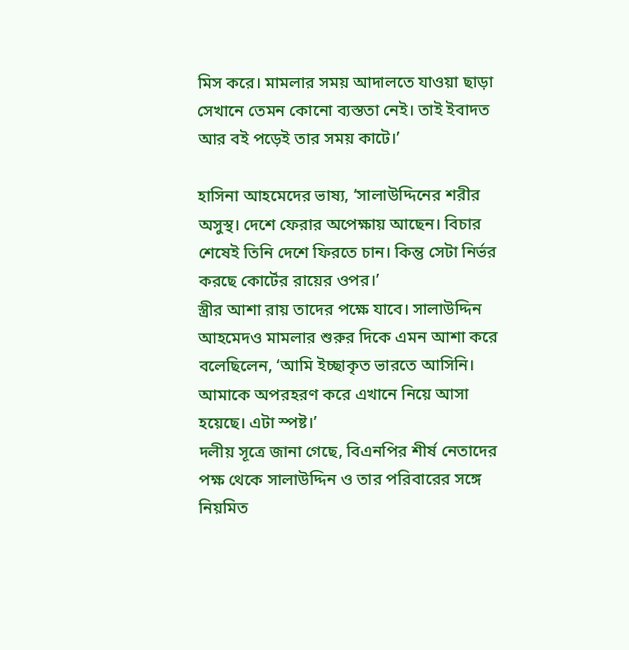মিস করে। মামলার সময় আদালতে যাওয়া ছাড়া সেখানে তেমন কোনো ব্যস্ততা নেই। তাই ইবাদত আর বই পড়েই তার সময় কাটে।’

হাসিনা আহমেদের ভাষ্য, ‘সালাউদ্দিনের শরীর অসুস্থ। দেশে ফেরার অপেক্ষায় আছেন। বিচার শেষেই তিনি দেশে ফিরতে চান। কিন্তু সেটা নির্ভর করছে কোর্টের রায়ের ওপর।’
স্ত্রীর আশা রায় তাদের পক্ষে যাবে। সালাউদ্দিন আহমেদও মামলার শুরুর দিকে এমন আশা করে বলেছিলেন, ‘আমি ইচ্ছাকৃত ভারতে আসিনি। আমাকে অপরহরণ করে এখানে নিয়ে আসা হয়েছে। এটা স্পষ্ট।’
দলীয় সূত্রে জানা গেছে, বিএনপির শীর্ষ নেতাদের পক্ষ থেকে সালাউদ্দিন ও তার পরিবারের সঙ্গে নিয়মিত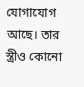যোগাযোগ আছে। তার স্ত্রীও কোনো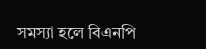সমস্যা হলে বিএনপি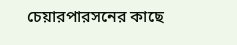চেয়ারপারসনের কাছে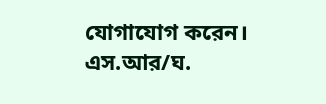যোগাযোগ করেন।
এস.আর/ঘ.